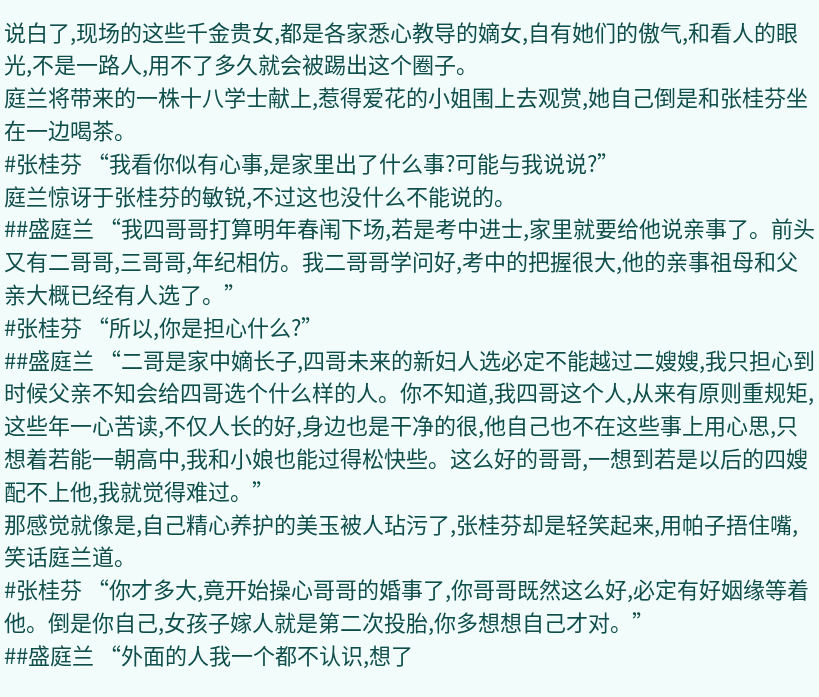说白了,现场的这些千金贵女,都是各家悉心教导的嫡女,自有她们的傲气,和看人的眼光,不是一路人,用不了多久就会被踢出这个圈子。
庭兰将带来的一株十八学士献上,惹得爱花的小姐围上去观赏,她自己倒是和张桂芬坐在一边喝茶。
#张桂芬 “我看你似有心事,是家里出了什么事?可能与我说说?”
庭兰惊讶于张桂芬的敏锐,不过这也没什么不能说的。
##盛庭兰 “我四哥哥打算明年春闱下场,若是考中进士,家里就要给他说亲事了。前头又有二哥哥,三哥哥,年纪相仿。我二哥哥学问好,考中的把握很大,他的亲事祖母和父亲大概已经有人选了。”
#张桂芬 “所以,你是担心什么?”
##盛庭兰 “二哥是家中嫡长子,四哥未来的新妇人选必定不能越过二嫂嫂,我只担心到时候父亲不知会给四哥选个什么样的人。你不知道,我四哥这个人,从来有原则重规矩,这些年一心苦读,不仅人长的好,身边也是干净的很,他自己也不在这些事上用心思,只想着若能一朝高中,我和小娘也能过得松快些。这么好的哥哥,一想到若是以后的四嫂配不上他,我就觉得难过。”
那感觉就像是,自己精心养护的美玉被人玷污了,张桂芬却是轻笑起来,用帕子捂住嘴,笑话庭兰道。
#张桂芬 “你才多大,竟开始操心哥哥的婚事了,你哥哥既然这么好,必定有好姻缘等着他。倒是你自己,女孩子嫁人就是第二次投胎,你多想想自己才对。”
##盛庭兰 “外面的人我一个都不认识,想了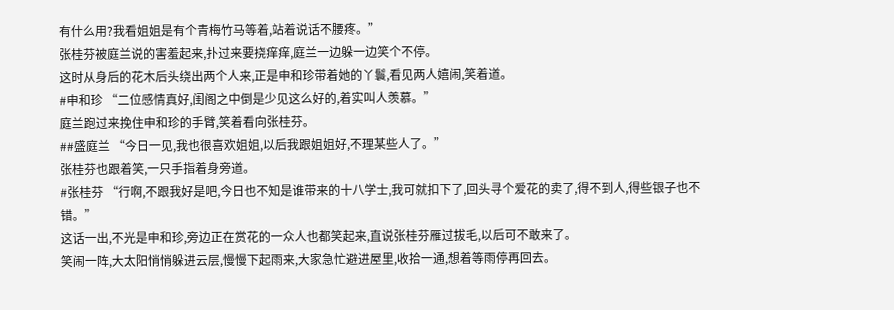有什么用?我看姐姐是有个青梅竹马等着,站着说话不腰疼。”
张桂芬被庭兰说的害羞起来,扑过来要挠痒痒,庭兰一边躲一边笑个不停。
这时从身后的花木后头绕出两个人来,正是申和珍带着她的丫鬟,看见两人嬉闹,笑着道。
#申和珍 “二位感情真好,闺阁之中倒是少见这么好的,着实叫人羡慕。”
庭兰跑过来挽住申和珍的手臂,笑着看向张桂芬。
##盛庭兰 “今日一见,我也很喜欢姐姐,以后我跟姐姐好,不理某些人了。”
张桂芬也跟着笑,一只手指着身旁道。
#张桂芬 “行啊,不跟我好是吧,今日也不知是谁带来的十八学士,我可就扣下了,回头寻个爱花的卖了,得不到人,得些银子也不错。”
这话一出,不光是申和珍,旁边正在赏花的一众人也都笑起来,直说张桂芬雁过拔毛,以后可不敢来了。
笑闹一阵,大太阳悄悄躲进云层,慢慢下起雨来,大家急忙避进屋里,收拾一通,想着等雨停再回去。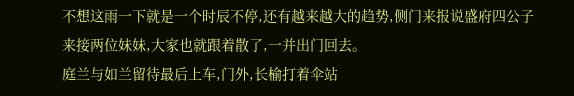不想这雨一下就是一个时辰不停,还有越来越大的趋势,侧门来报说盛府四公子来接两位妹妹,大家也就跟着散了,一并出门回去。
庭兰与如兰留待最后上车,门外,长榆打着伞站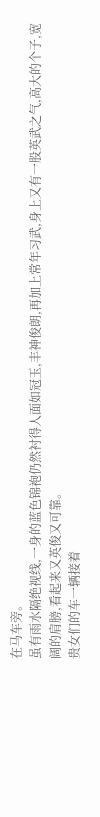在马车旁。
虽有雨水隔绝视线,一身的蓝色锦袍仍然衬得人面如冠玉,丰神俊朗,再加上常年习武,身上又有一股英武之气,高大的个子,宽阔的肩膀,看起来又英俊又可靠。
贵女们的车一辆接着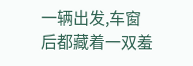一辆出发,车窗后都藏着一双羞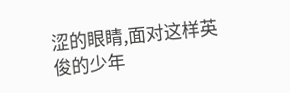涩的眼睛,面对这样英俊的少年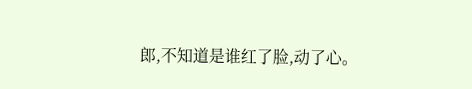郎,不知道是谁红了脸,动了心。